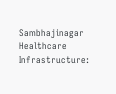Sambhajinagar Healthcare Infrastructure: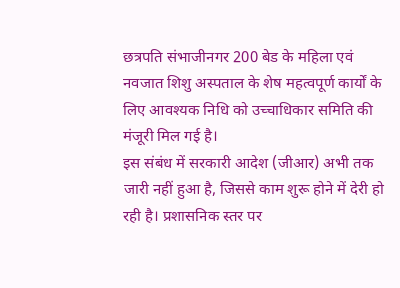छत्रपति संभाजीनगर 200 बेड के महिला एवं नवजात शिशु अस्पताल के शेष महत्वपूर्ण कार्यों के लिए आवश्यक निधि को उच्चाधिकार समिति की मंजूरी मिल गई है।
इस संबंध में सरकारी आदेश (जीआर) अभी तक जारी नहीं हुआ है, जिससे काम शुरू होने में देरी हो रही है। प्रशासनिक स्तर पर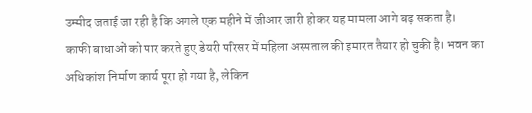उम्मीद जताई जा रही है कि अगले एक महीने में जीआर जारी होकर यह मामला आगे बढ़ सकता है।
काफी बाधाओं को पार करते हुए डेयरी परिसर में महिला अस्पताल की इमारत तैयार हो चुकी है। भवन का अधिकांश निर्माण कार्य पूरा हो गया है, लेकिन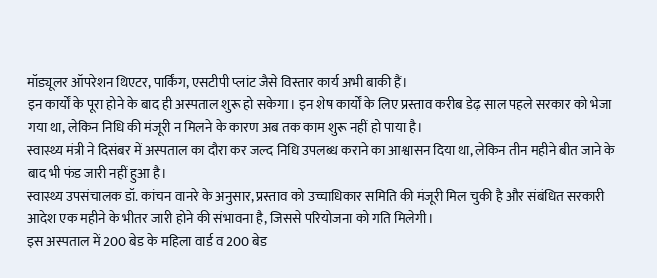मॉड्यूलर ऑपरेशन थिएटर, पार्किंग, एसटीपी प्लांट जैसे विस्तार कार्य अभी बाकी हैं।
इन कार्यों के पूरा होने के बाद ही अस्पताल शुरू हो सकेगा। इन शेष कार्यों के लिए प्रस्ताव करीब डेढ़ साल पहले सरकार को भेजा गया था, लेकिन निधि की मंजूरी न मिलने के कारण अब तक काम शुरू नहीं हो पाया है।
स्वास्थ्य मंत्री ने दिसंबर में अस्पताल का दौरा कर जल्द निधि उपलब्ध कराने का आश्वासन दिया था, लेकिन तीन महीने बीत जाने के बाद भी फंड जारी नहीं हुआ है।
स्वास्थ्य उपसंचालक डॉ. कांचन वानरे के अनुसार, प्रस्ताव को उच्चाधिकार समिति की मंजूरी मिल चुकी है और संबंधित सरकारी आदेश एक महीने के भीतर जारी होने की संभावना है, जिससे परियोजना को गति मिलेगी।
इस अस्पताल में 200 बेड के महिला वार्ड व 200 बेड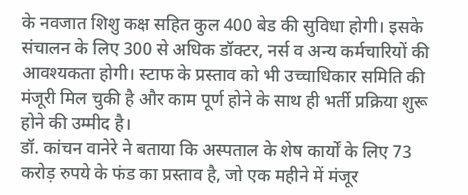के नवजात शिशु कक्ष सहित कुल 400 बेड की सुविधा होगी। इसके संचालन के लिए 300 से अधिक डॉक्टर, नर्स व अन्य कर्मचारियों की आवश्यकता होगी। स्टाफ के प्रस्ताव को भी उच्चाधिकार समिति की मंजूरी मिल चुकी है और काम पूर्ण होने के साथ ही भर्ती प्रक्रिया शुरू होने की उम्मीद है।
डॉ. कांचन वानेरे ने बताया कि अस्पताल के शेष कार्यों के लिए 73 करोड़ रुपये के फंड का प्रस्ताव है, जो एक महीने में मंजूर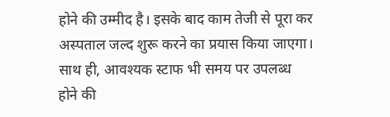होने की उम्मीद है। इसके बाद काम तेजी से पूरा कर अस्पताल जल्द शुरू करने का प्रयास किया जाएगा। साथ ही, आवश्यक स्टाफ भी समय पर उपलब्ध होने की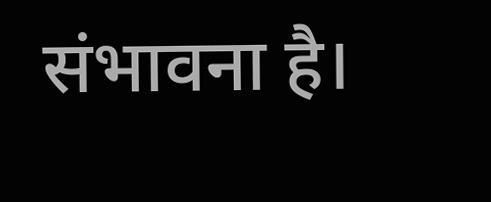संभावना है।